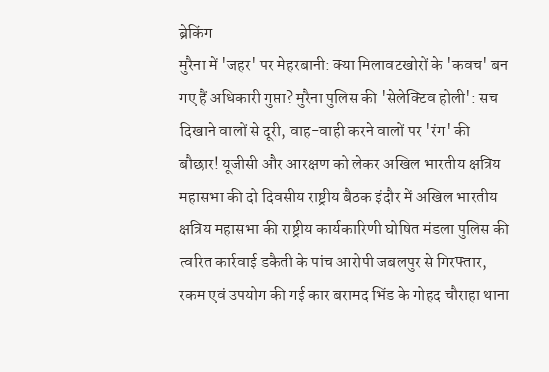ब्रेकिंग
मुरैना में 'जहर' पर मेहरबानी: क्या मिलावटखोरों के 'कवच' बन गए हैं अधिकारी गुप्ता? मुरैना पुलिस की 'सेलेक्टिव होली': सच दिखाने वालों से दूरी, वाह-वाही करने वालों पर 'रंग' की बौछार! यूजीसी और आरक्षण को लेकर अखिल भारतीय क्षत्रिय महासभा की दो दिवसीय राष्ट्रीय बैठक इंदौर में अखिल भारतीय क्षत्रिय महासभा की राष्ट्रीय कार्यकारिणी घोषित मंडला पुलिस की त्वरित कार्रवाई डकैती के पांच आरोपी जबलपुर से गिरफ्तार, रकम एवं उपयोग की गई कार बरामद भिंड के गोहद चौराहा थाना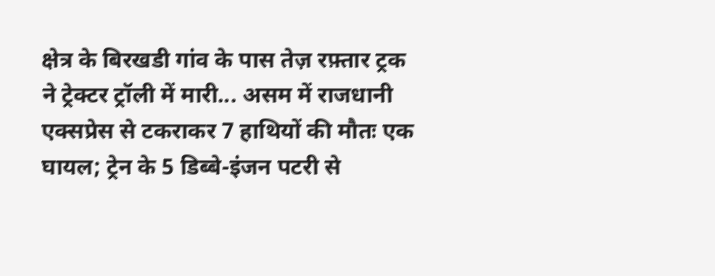क्षेत्र के बिरखडी गांव के पास तेज़ रफ़्तार ट्रक ने ट्रेक्टर ट्रॉली में मारी... असम में राजधानी एक्सप्रेस से टकराकर 7 हाथियों की मौतः एक घायल; ट्रेन के 5 डिब्बे-इंजन पटरी से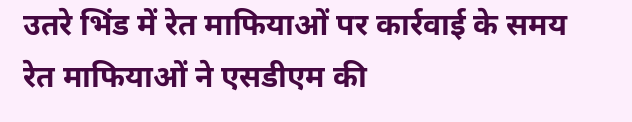उतरे भिंड में रेत माफियाओं पर कार्रवाई के समय रेत माफियाओं ने एसडीएम की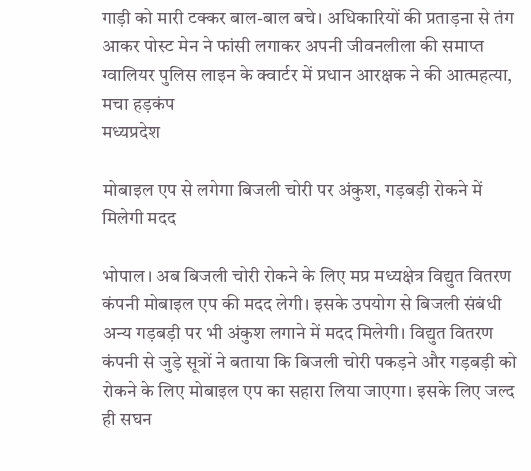गाड़ी को मारी टक्कर बाल-बाल बचे। अधिकारियों की प्रताड़ना से तंग आकर पोस्ट मेन ने फांसी लगाकर अपनी जीवनलीला की समाप्त ग्वालियर पुलिस लाइन के क्वार्टर में प्रधान आरक्षक ने की आत्महत्या, मचा हड़कंप
मध्यप्रदेश

मोबाइल एप से लगेगा बिजली चोरी पर अंकुश, गड़बड़ी रोकने में मिलेगी मदद

भोपाल। अब बिजली चोरी रोकने के लिए मप्र मध्यक्षेत्र विद्युत वितरण कंपनी मोबाइल एप की मदद लेगी। इसके उपयोग से बिजली संबंधी अन्य गड़बड़ी पर भी अंकुश लगाने में मदद मिलेगी। विद्युत वितरण कंपनी से जुड़े सूत्रों ने बताया कि बिजली चोरी पकड़ने और गड़बड़ी को रोकने के लिए मोबाइल एप का सहारा लिया जाएगा। इसके लिए जल्द ही सघन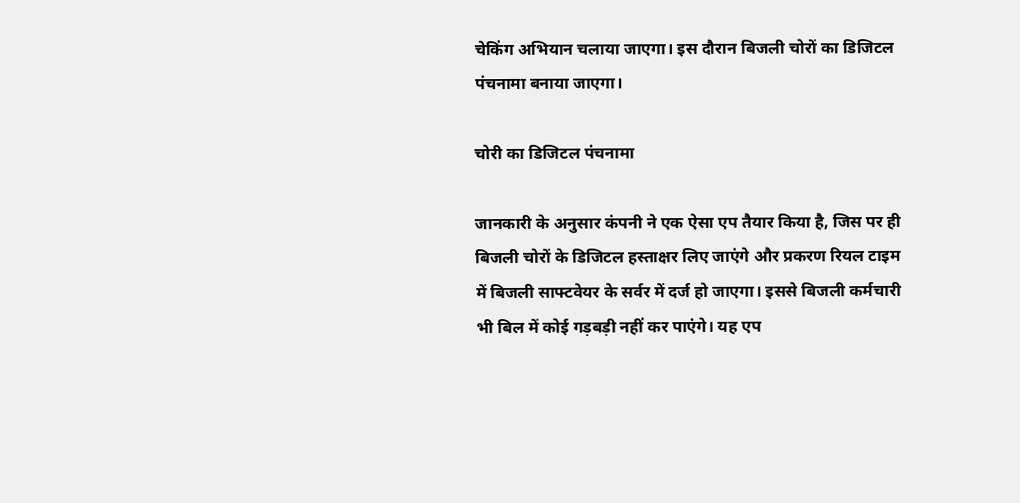चेकिंग अभियान चलाया जाएगा। इस दौरान बिजली चोरों का डिजिटल पंचनामा बनाया जाएगा।

चोरी का डिजिटल पंचनामा

जानकारी के अनुसार कंपनी ने एक ऐसा एप तैयार किया है, जिस पर ही बिजली चोरों के डिजिटल हस्ताक्षर लिए जाएंगे और प्रकरण रियल टाइम में बिजली साफ्टवेयर के सर्वर में दर्ज हो जाएगा। इससे बिजली कर्मचारी भी बिल में कोई गड़बड़ी नहीं कर पाएंगे। यह एप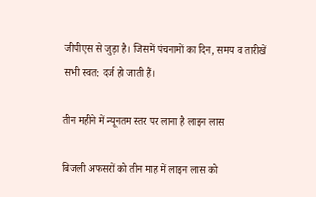जीपीएस से जुड़ा है। जिसमें पंचनामों का दिन, समय व तारीखें सभी स्वत: दर्ज हो जाती हैं।

तीन महीने में न्यूनतम स्तर पर लाना है लाइन लास

बिजली अफसरों को तीन माह में लाइन लास को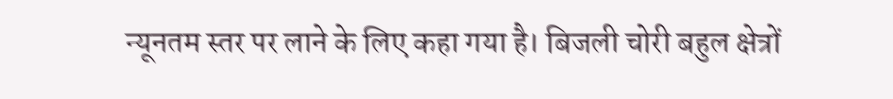न्यूनतम स्तर पर लाने के लिए कहा गया है। बिजली चोरी बहुल क्षेत्रों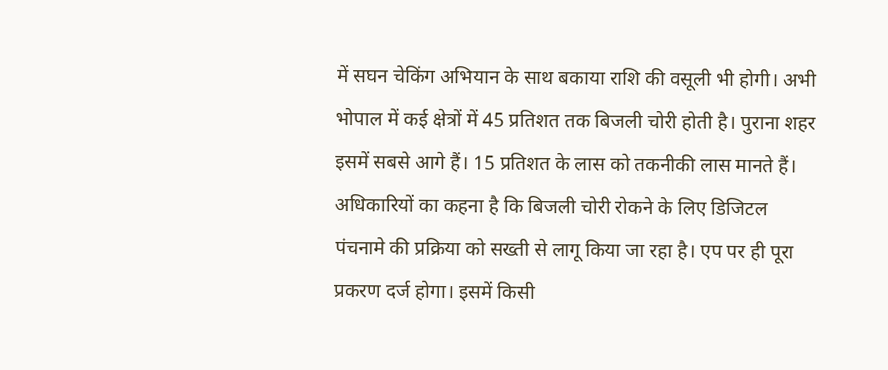में सघन चेकिंग अभियान के साथ बकाया राशि की वसूली भी होगी। अभी भोपाल में कई क्षेत्रों में 45 प्रतिशत तक बिजली चोरी होती है। पुराना शहर इसमें सबसे आगे हैं। 15 प्रतिशत के लास को तकनीकी लास मानते हैं। अधिकारियों का कहना है कि बिजली चोरी रोकने के लिए डिजिटल पंचनामे की प्रक्रिया को सख्ती से लागू किया जा रहा है। एप पर ही पूरा प्रकरण दर्ज होगा। इसमें किसी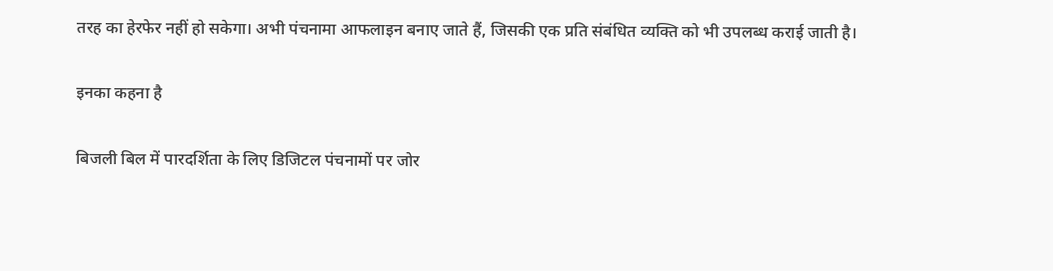तरह का हेरफेर नहीं हो सकेगा। अभी पंचनामा आफलाइन बनाए जाते हैं, जिसकी एक प्रति संबंधित व्यक्ति को भी उपलब्ध कराई जाती है।

इनका कहना है

बिजली बिल में पारदर्शिता के लिए डिजिटल पंचनामों पर जोर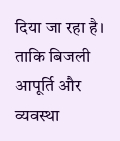दिया जा रहा है। ताकि बिजली आपूर्ति और व्यवस्था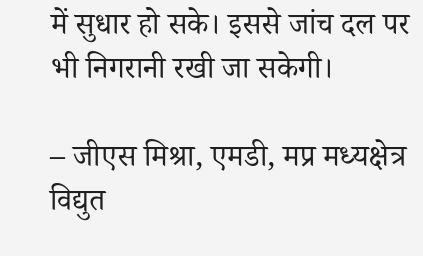में सुधार हो सके। इससे जांच दल पर भी निगरानी रखी जा सकेगी।

– जीएस मिश्रा, एमडी, मप्र मध्यक्षेत्र विद्युत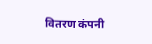वितरण कंपनी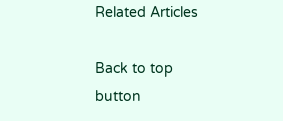Related Articles

Back to top button